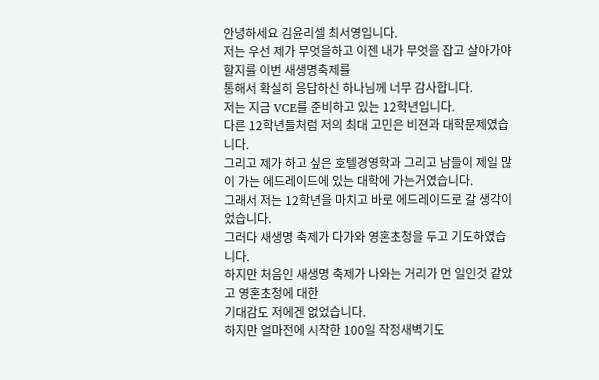안녕하세요 김윤리셀 최서영입니다.
저는 우선 제가 무엇을하고 이젠 내가 무엇을 잡고 살아가야 할지를 이번 새생명축제를
통해서 확실히 응답하신 하나님께 너무 감사합니다.
저는 지금 VCE를 준비하고 있는 12학년입니다.
다른 12학년들처럼 저의 최대 고민은 비젼과 대학문제였습니다.
그리고 제가 하고 싶은 호텔경영학과 그리고 남들이 제일 많이 가는 에드레이드에 있는 대학에 가는거였습니다.
그래서 저는 12학년을 마치고 바로 에드레이드로 갈 생각이었습니다.
그러다 새생명 축제가 다가와 영혼초청을 두고 기도하였습니다.
하지만 처음인 새생명 축제가 나와는 거리가 먼 일인것 같았고 영혼초청에 대한
기대감도 저에겐 없었습니다.
하지만 얼마전에 시작한 100일 작정새벽기도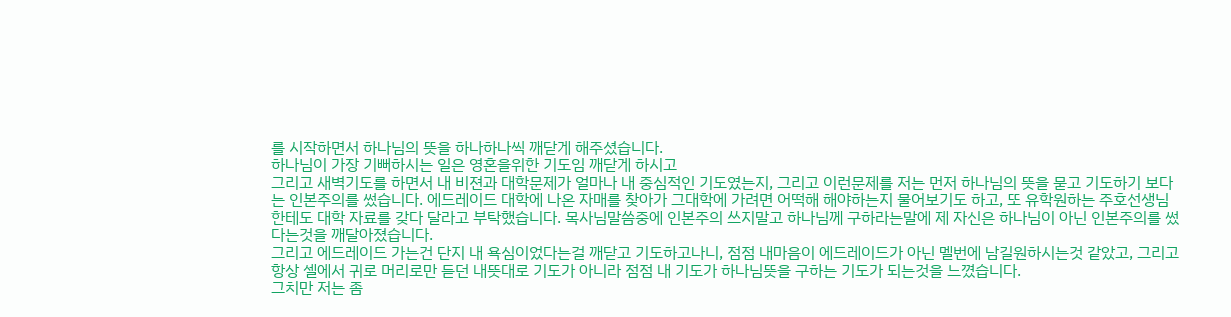를 시작하면서 하나님의 뜻을 하나하나씩 깨닫게 해주셨습니다.
하나님이 가장 기뻐하시는 일은 영혼을위한 기도임 깨닫게 하시고
그리고 새벽기도를 하면서 내 비젼과 대학문제가 얼마나 내 중심적인 기도였는지, 그리고 이런문제를 저는 먼저 하나님의 뜻을 묻고 기도하기 보다는 인본주의를 썼습니다. 에드레이드 대학에 나온 자매를 찾아가 그대학에 가려면 어떡해 해야하는지 물어보기도 하고, 또 유학원하는 주호선생님한테도 대학 자료를 갖다 달라고 부탁했습니다. 목사님말씀중에 인본주의 쓰지말고 하나님께 구하라는말에 제 자신은 하나님이 아닌 인본주의를 썼다는것을 깨달아졌습니다.
그리고 에드레이드 가는건 단지 내 욕심이었다는걸 깨닫고 기도하고나니, 점점 내마음이 에드레이드가 아닌 멜번에 남길원하시는것 같았고, 그리고 항상 셀에서 귀로 머리로만 듣던 내뜻대로 기도가 아니라 점점 내 기도가 하나님뜻을 구하는 기도가 되는것을 느꼈습니다.
그치만 저는 좀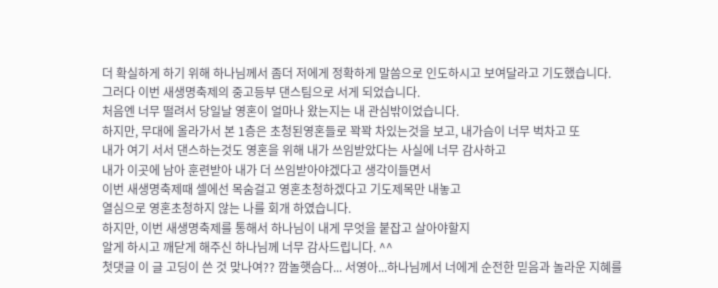더 확실하게 하기 위해 하나님께서 좀더 저에게 정확하게 말씀으로 인도하시고 보여달라고 기도했습니다.
그러다 이번 새생명축제의 중고등부 댄스팀으로 서게 되었습니다.
처음엔 너무 떨려서 당일날 영혼이 얼마나 왔는지는 내 관심밖이었습니다.
하지만, 무대에 올라가서 본 1층은 초청된영혼들로 꽉꽉 차있는것을 보고, 내가슴이 너무 벅차고 또
내가 여기 서서 댄스하는것도 영혼을 위해 내가 쓰임받았다는 사실에 너무 감사하고
내가 이곳에 남아 훈련받아 내가 더 쓰임받아야겠다고 생각이들면서
이번 새생명축제때 셀에선 목숨걸고 영혼초청하겠다고 기도제목만 내놓고
열심으로 영혼초청하지 않는 나를 회개 하였습니다.
하지만, 이번 새생명축제를 통해서 하나님이 내게 무엇을 붙잡고 살아야할지
알게 하시고 깨닫게 해주신 하나님께 너무 감사드립니다. ^^
첫댓글 이 글 고딩이 쓴 것 맞나여?? 깜놀햇슴다... 서영아...하나님께서 너에게 순전한 믿음과 놀라운 지혜를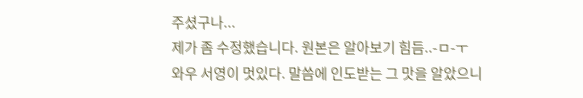주셨구나...
제가 좀 수정했습니다. 원본은 알아보기 힘듬..-ㅁ-ㅜ
와우 서영이 멋있다. 말씀에 인도받는 그 맛을 알았으니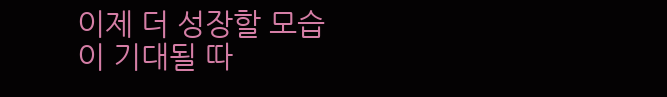이제 더 성장할 모습이 기대될 따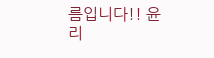름입니다!! 윤리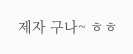제자 구나~ ㅎㅎ